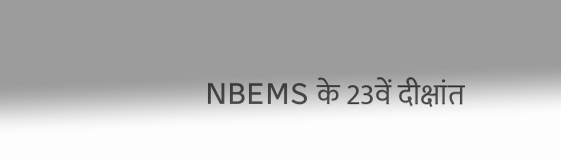NBEMS के 23वें दीक्षांत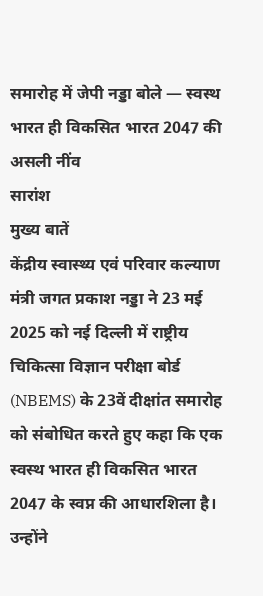समारोह में जेपी नड्डा बोले — स्वस्थ भारत ही विकसित भारत 2047 की असली नींव
सारांश
मुख्य बातें
केंद्रीय स्वास्थ्य एवं परिवार कल्याण मंत्री जगत प्रकाश नड्डा ने 23 मई 2025 को नई दिल्ली में राष्ट्रीय चिकित्सा विज्ञान परीक्षा बोर्ड (NBEMS) के 23वें दीक्षांत समारोह को संबोधित करते हुए कहा कि एक स्वस्थ भारत ही विकसित भारत 2047 के स्वप्न की आधारशिला है। उन्होंने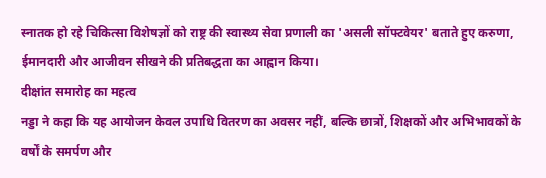स्नातक हो रहे चिकित्सा विशेषज्ञों को राष्ट्र की स्वास्थ्य सेवा प्रणाली का 'असली सॉफ्टवेयर' बताते हुए करुणा, ईमानदारी और आजीवन सीखने की प्रतिबद्धता का आह्वान किया।
दीक्षांत समारोह का महत्व
नड्डा ने कहा कि यह आयोजन केवल उपाधि वितरण का अवसर नहीं, बल्कि छात्रों, शिक्षकों और अभिभावकों के वर्षों के समर्पण और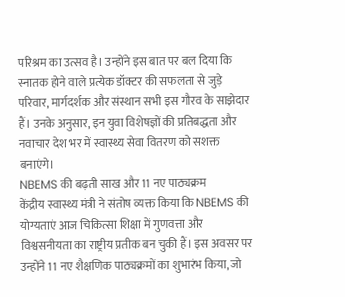परिश्रम का उत्सव है। उन्होंने इस बात पर बल दिया कि स्नातक होने वाले प्रत्येक डॉक्टर की सफलता से जुड़े परिवार, मार्गदर्शक और संस्थान सभी इस गौरव के साझेदार हैं। उनके अनुसार, इन युवा विशेषज्ञों की प्रतिबद्धता और नवाचार देश भर में स्वास्थ्य सेवा वितरण को सशक्त बनाएंगे।
NBEMS की बढ़ती साख और 11 नए पाठ्यक्रम
केंद्रीय स्वास्थ्य मंत्री ने संतोष व्यक्त किया कि NBEMS की योग्यताएं आज चिकित्सा शिक्षा में गुणवत्ता और विश्वसनीयता का राष्ट्रीय प्रतीक बन चुकी हैं। इस अवसर पर उन्होंने 11 नए शैक्षणिक पाठ्यक्रमों का शुभारंभ किया, जो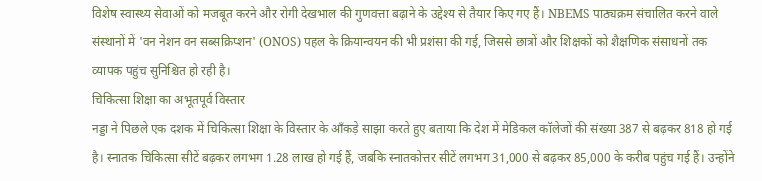विशेष स्वास्थ्य सेवाओं को मजबूत करने और रोगी देखभाल की गुणवत्ता बढ़ाने के उद्देश्य से तैयार किए गए हैं। NBEMS पाठ्यक्रम संचालित करने वाले संस्थानों में 'वन नेशन वन सब्सक्रिप्शन' (ONOS) पहल के क्रियान्वयन की भी प्रशंसा की गई, जिससे छात्रों और शिक्षकों को शैक्षणिक संसाधनों तक व्यापक पहुंच सुनिश्चित हो रही है।
चिकित्सा शिक्षा का अभूतपूर्व विस्तार
नड्डा ने पिछले एक दशक में चिकित्सा शिक्षा के विस्तार के आँकड़े साझा करते हुए बताया कि देश में मेडिकल कॉलेजों की संख्या 387 से बढ़कर 818 हो गई है। स्नातक चिकित्सा सीटें बढ़कर लगभग 1.28 लाख हो गई हैं, जबकि स्नातकोत्तर सीटें लगभग 31,000 से बढ़कर 85,000 के करीब पहुंच गई हैं। उन्होंने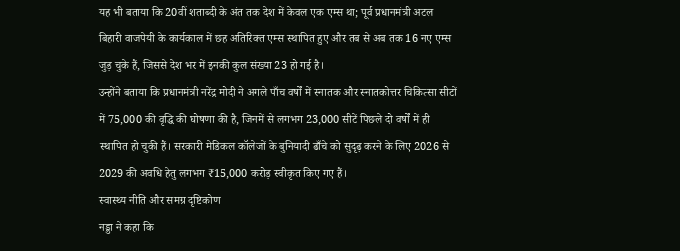यह भी बताया कि 20वीं शताब्दी के अंत तक देश में केवल एक एम्स था; पूर्व प्रधानमंत्री अटल बिहारी वाजपेयी के कार्यकाल में छह अतिरिक्त एम्स स्थापित हुए और तब से अब तक 16 नए एम्स जुड़ चुके हैं, जिससे देश भर में इनकी कुल संख्या 23 हो गई है।
उन्होंने बताया कि प्रधानमंत्री नरेंद्र मोदी ने अगले पाँच वर्षों में स्नातक और स्नातकोत्तर चिकित्सा सीटों में 75,000 की वृद्धि की घोषणा की है, जिनमें से लगभग 23,000 सीटें पिछले दो वर्षों में ही स्थापित हो चुकी हैं। सरकारी मेडिकल कॉलेजों के बुनियादी ढाँचे को सुदृढ़ करने के लिए 2026 से 2029 की अवधि हेतु लगभग ₹15,000 करोड़ स्वीकृत किए गए हैं।
स्वास्थ्य नीति और समग्र दृष्टिकोण
नड्डा ने कहा कि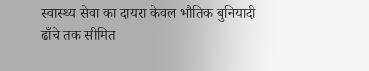स्वास्थ्य सेवा का दायरा केवल भौतिक बुनियादी ढाँचे तक सीमित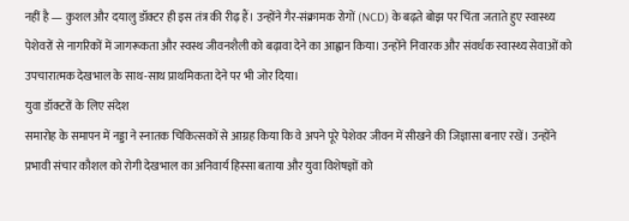नहीं है — कुशल और दयालु डॉक्टर ही इस तंत्र की रीढ़ हैं। उन्होंने गैर-संक्रामक रोगों (NCD) के बढ़ते बोझ पर चिंता जताते हुए स्वास्थ्य पेशेवरों से नागरिकों में जागरूकता और स्वस्थ जीवनशैली को बढ़ावा देने का आह्वान किया। उन्होंने निवारक और संवर्धक स्वास्थ्य सेवाओं को उपचारात्मक देखभाल के साथ-साथ प्राथमिकता देने पर भी जोर दिया।
युवा डॉक्टरों के लिए संदेश
समारोह के समापन में नड्डा ने स्नातक चिकित्सकों से आग्रह किया कि वे अपने पूरे पेशेवर जीवन में सीखने की जिज्ञासा बनाए रखें। उन्होंने प्रभावी संचार कौशल को रोगी देखभाल का अनिवार्य हिस्सा बताया और युवा विशेषज्ञों को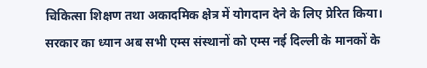चिकित्सा शिक्षण तथा अकादमिक क्षेत्र में योगदान देने के लिए प्रेरित किया। सरकार का ध्यान अब सभी एम्स संस्थानों को एम्स नई दिल्ली के मानकों के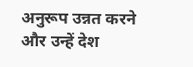अनुरूप उन्नत करने और उन्हें देश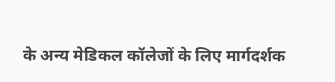के अन्य मेडिकल कॉलेजों के लिए मार्गदर्शक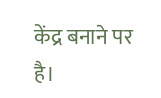केंद्र बनाने पर है।